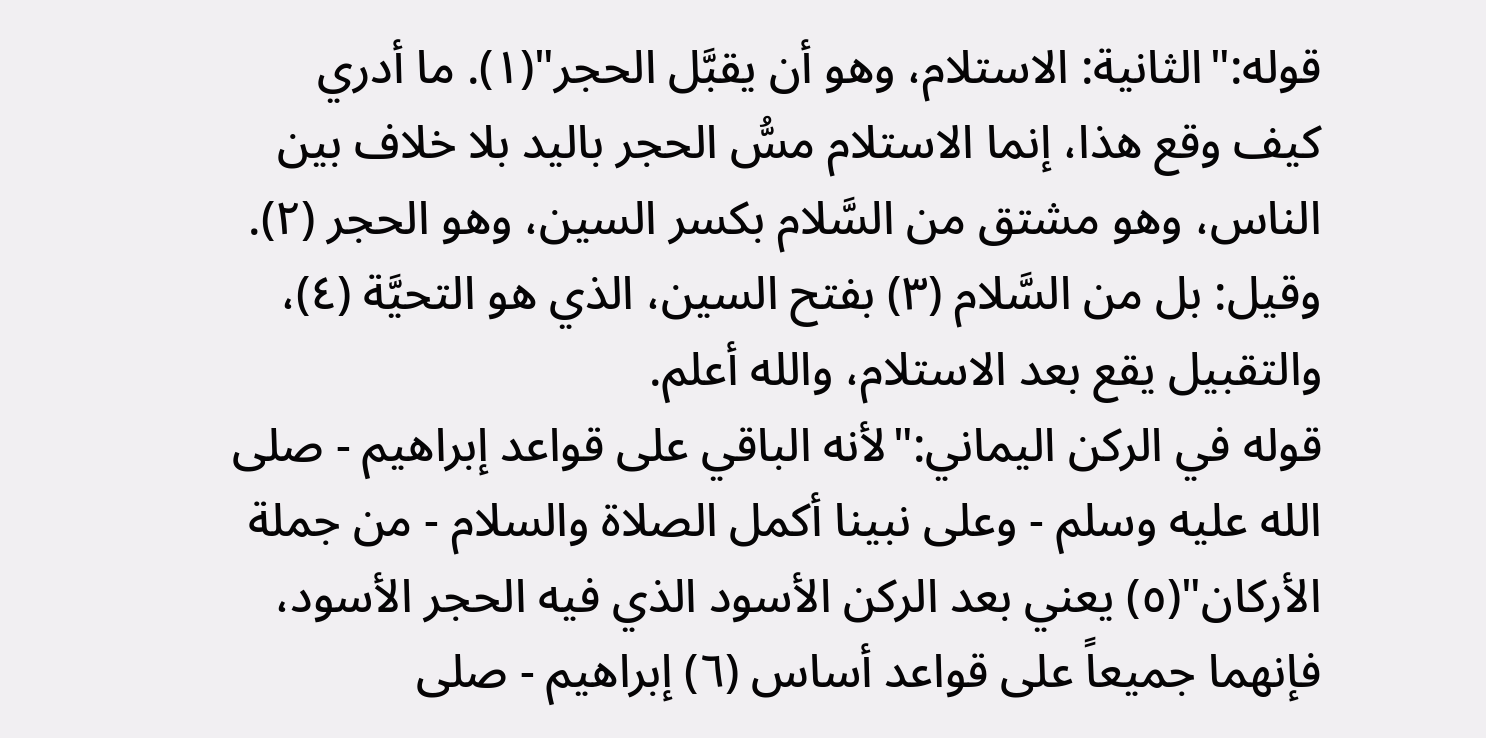قوله:"الثانية: الاستلام، وهو أن يقبَّل الحجر"(١). ما أدري كيف وقع هذا، إنما الاستلام مسُّ الحجر باليد بلا خلاف بين الناس، وهو مشتق من السَّلام بكسر السين، وهو الحجر (٢). وقيل: بل من السَّلام (٣) بفتح السين، الذي هو التحيَّة (٤)، والتقبيل يقع بعد الاستلام، والله أعلم.
قوله في الركن اليماني:"لأنه الباقي على قواعد إبراهيم - صلى الله عليه وسلم - وعلى نبينا أكمل الصلاة والسلام - من جملة الأركان"(٥) يعني بعد الركن الأسود الذي فيه الحجر الأسود، فإنهما جميعاً على قواعد أساس (٦) إبراهيم - صلى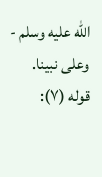الله عليه وسلم - وعلى نبينا.
قوله (٧):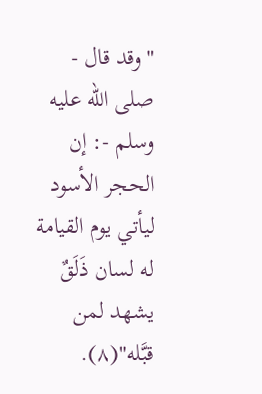"وقد قال - صلى الله عليه وسلم -: إن الحجر الأسود ليأتي يوم القيامة له لسان ذَلَقٌ يشهد لمن قبَّله"(٨).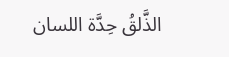الذَّلقُ حِدَّة اللسان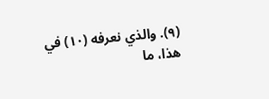(٩). والذي نعرفه (١٠) في هذا، ما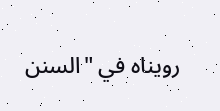رويناه في "السنن